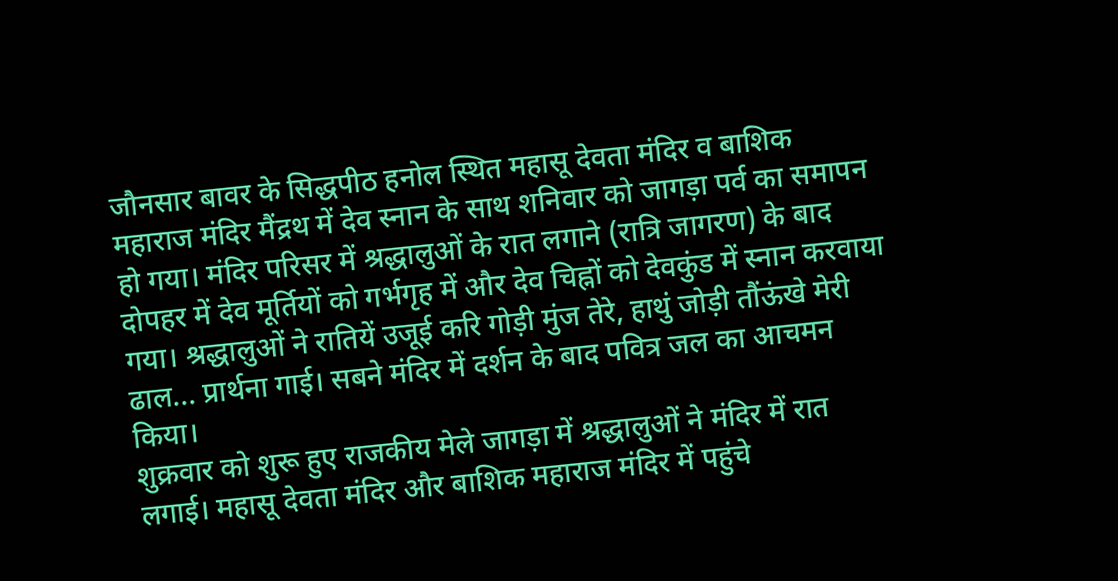जौनसार बावर के सिद्धपीठ हनोल स्थित महासू देवता मंदिर व बाशिक महाराज मंदिर मैंद्रथ में देव स्नान के साथ शनिवार को जागड़ा पर्व का समापन हो गया। मंदिर परिसर में श्रद्धालुओं के रात लगाने (रात्रि जागरण) के बाद दोपहर में देव मूर्तियों को गर्भगृह में और देव चिह्नों को देवकुंड में स्नान करवाया गया। श्रद्धालुओं ने रातियें उजूई करि गोड़ी मुंज तेरे, हाथुं जोड़ी तौंऊंखे मेरी ढाल... प्रार्थना गाई। सबने मंदिर में दर्शन के बाद पवित्र जल का आचमन किया।
शुक्रवार को शुरू हुए राजकीय मेले जागड़ा में श्रद्धालुओं ने मंदिर में रात लगाई। महासू देवता मंदिर और बाशिक महाराज मंदिर में पहुंचे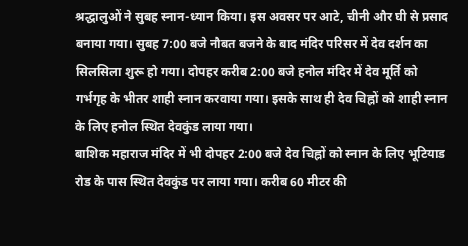श्रद्धालुओं ने सुबह स्नान-ध्यान किया। इस अवसर पर आटे, चीनी और घी से प्रसाद बनाया गया। सुबह 7:00 बजे नौबत बजने के बाद मंदिर परिसर में देव दर्शन का सिलसिला शुरू हो गया। दोपहर करीब 2:00 बजे हनोल मंदिर में देव मूर्ति को गर्भगृह के भीतर शाही स्नान करवाया गया। इसके साथ ही देव चिह्नों को शाही स्नान के लिए हनोल स्थित देवकुंड लाया गया।
बाशिक महाराज मंदिर में भी दोपहर 2:00 बजे देव चिह्नों को स्नान के लिए भूटियाड रोड के पास स्थित देवकुंड पर लाया गया। करीब 60 मीटर की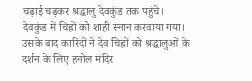चढ़ाई चढ़कर श्रद्धालु देवकुंड तक पहुंचे। देवकुंड में चिह्नों को शाही स्नान करवाया गया। उसके बाद कारिंदों ने देव चिह्नों को श्रद्धालुओं के दर्शन के लिए हनोल मंदिर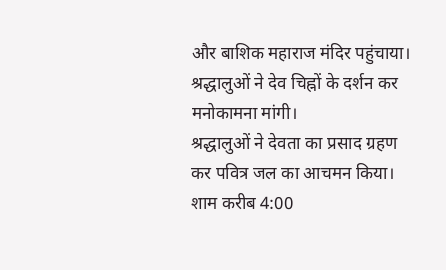और बाशिक महाराज मंदिर पहुंचाया। श्रद्धालुओं ने देव चिह्नों के दर्शन कर मनोकामना मांगी।
श्रद्धालुओं ने देवता का प्रसाद ग्रहण कर पवित्र जल का आचमन किया। शाम करीब 4:00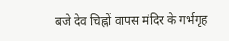बजे देव चिह्नों वापस मंदिर के गर्भगृह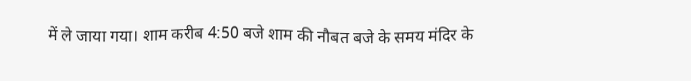में ले जाया गया। शाम करीब 4:50 बजे शाम की नौबत बजे के समय मंदिर के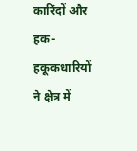कारिंदों और हक-हकूकधारियों ने क्षेत्र में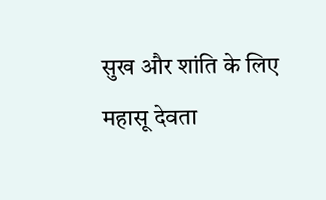सुख और शांति के लिए महासू देवता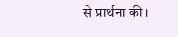से प्रार्थना की।